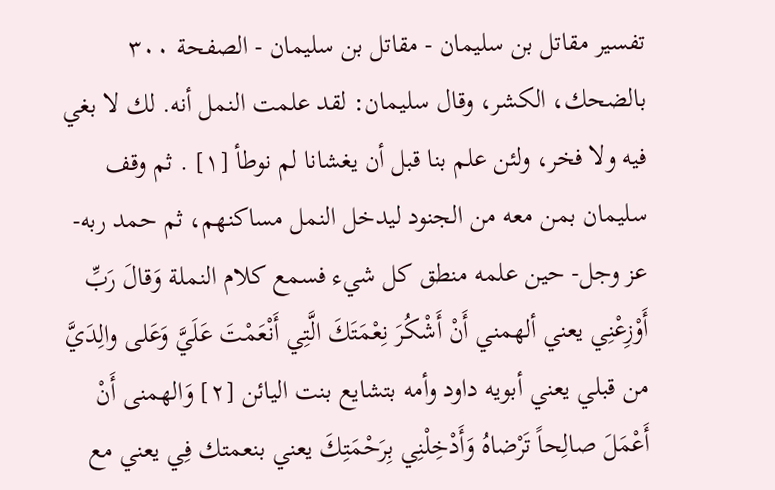تفسير مقاتل بن سليمان - مقاتل بن سليمان - الصفحة ٣٠٠
بالضحك، الكشر، وقال سليمان: لقد علمت النمل أنه. لك لا بغي فيه ولا فخر، ولئن علم بنا قبل أن يغشانا لم نوطأ [١] . ثم وقف سليمان بمن معه من الجنود ليدخل النمل مساكنهم، ثم حمد ربه- عز وجل- حين علمه منطق كل شيء فسمع كلام النملة وَقالَ رَبِّ أَوْزِعْنِي يعني ألهمني أَنْ أَشْكُرَ نِعْمَتَكَ الَّتِي أَنْعَمْتَ عَلَيَّ وَعَلى والِدَيَّ من قبلي يعني أبويه داود وأمه بتشايع بنت اليائن [٢] وَالهمنى أَنْ أَعْمَلَ صالِحاً تَرْضاهُ وَأَدْخِلْنِي بِرَحْمَتِكَ يعني بنعمتك فِي يعني مع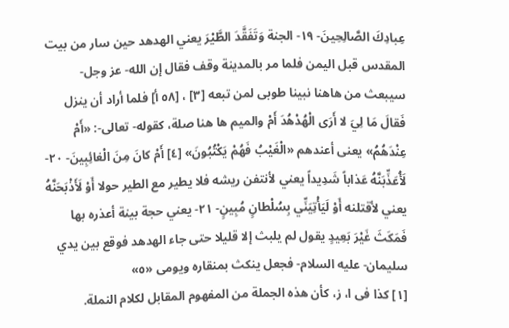عِبادِكَ الصَّالِحِينَ- ١٩- الجنة وَتَفَقَّدَ الطَّيْرَ يعني الهدهد حين سار من بيت المقدس قبل اليمن فلما مر بالمدينة وقف فقال إن الله- عز وجل- سيبعث من هاهنا نبينا طوبى لمن تبعه [٣] ، [٥٨ أ] فلما أراد أن ينزل فَقالَ مَا لِيَ لا أَرَى الْهُدْهُدَ أَمْ والميم ها هنا صلة، كقوله- تعالى-: «أَمْ عِنْدَهُمُ» يعنى أعندهم «الْغَيْبُ فَهُمْ يَكْتُبُونَ» [٤] أَمْ كانَ مِنَ الْغائِبِينَ- ٢٠- لَأُعَذِّبَنَّهُ عَذاباً شَدِيداً يعني لأنتفن ريشه فلا يطير مع الطير حولا أَوْ لَأَذْبَحَنَّهُ يعني لأقتلنه أَوْ لَيَأْتِيَنِّي بِسُلْطانٍ مُبِينٍ- ٢١- يعني حجة بينة أعذره بها فَمَكَثَ غَيْرَ بَعِيدٍ يقول لم يلبث إلا قليلا حتى جاء الهدهد فوقع بين يدي سليمان- عليه السلام- فجعل ينكث بمنقاره ويومى «٥»
[١] كذا فى ا، ز، كأن هذه الجملة من المفهوم المقابل لكلام النملة.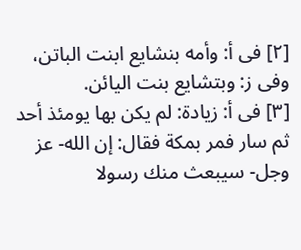[٢] فى أ: وأمه بنشايع ابنت الباتن، وفى ز: وبتشايع بنت اليائن.
[٣] فى أ: زيادة: لم يكن بها يومئذ أحد ثم سار فمر بمكة فقال: إن الله- عز وجل- سيبعث منك رسولا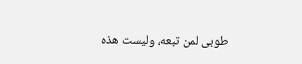طوبى لمن تبعه، وليست هذه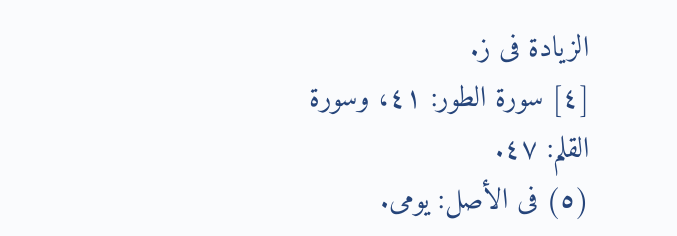الزيادة فى ز.
[٤] سورة الطور: ٤١، وسورة القلم: ٤٧.
(٥) فى الأصل: يومى.